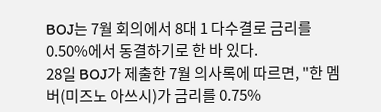BOJ는 7월 회의에서 8대 1 다수결로 금리를 0.50%에서 동결하기로 한 바 있다.
28일 BOJ가 제출한 7월 의사록에 따르면, "한 멤버(미즈노 아쓰시)가 금리를 0.75%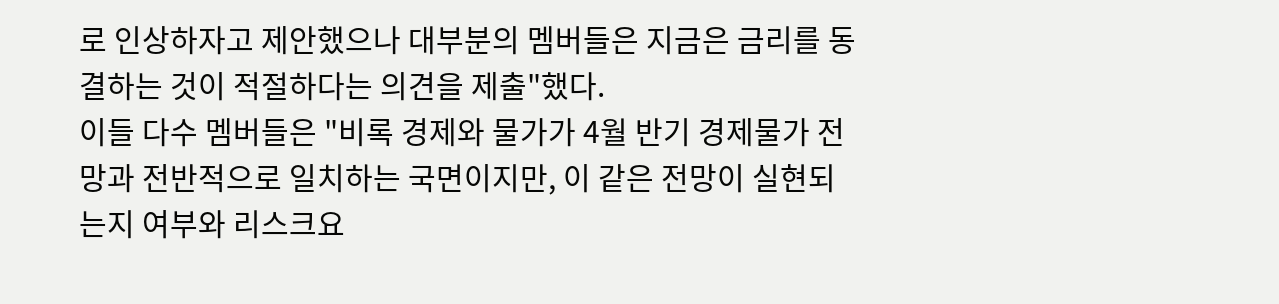로 인상하자고 제안했으나 대부분의 멤버들은 지금은 금리를 동결하는 것이 적절하다는 의견을 제출"했다.
이들 다수 멤버들은 "비록 경제와 물가가 4월 반기 경제물가 전망과 전반적으로 일치하는 국면이지만, 이 같은 전망이 실현되는지 여부와 리스크요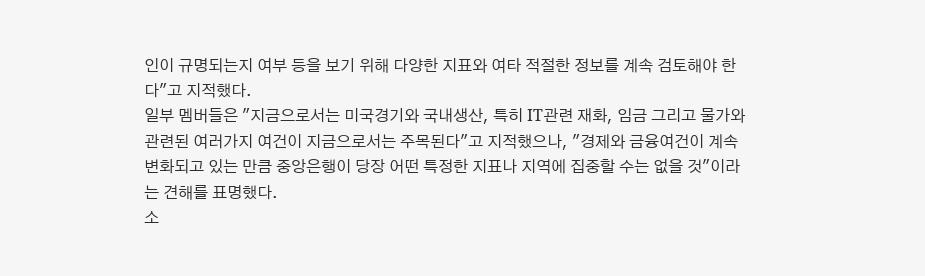인이 규명되는지 여부 등을 보기 위해 다양한 지표와 여타 적절한 정보를 계속 검토해야 한다"고 지적했다.
일부 멤버들은 "지금으로서는 미국경기와 국내생산, 특히 IT관련 재화, 임금 그리고 물가와 관련된 여러가지 여건이 지금으로서는 주목된다"고 지적했으나, "경제와 금융여건이 계속 변화되고 있는 만큼 중앙은행이 당장 어떤 특정한 지표나 지역에 집중할 수는 없을 것"이라는 견해를 표명했다.
소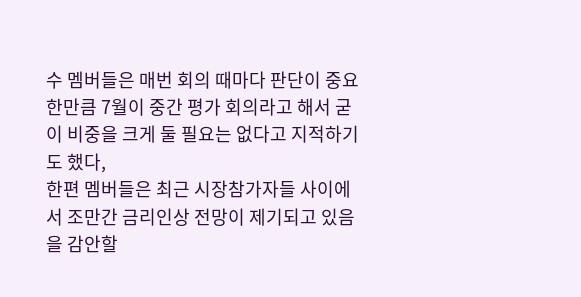수 멤버들은 매번 회의 때마다 판단이 중요한만큼 7월이 중간 평가 회의라고 해서 굳이 비중을 크게 둘 필요는 없다고 지적하기도 했다,
한편 멤버들은 최근 시장참가자들 사이에서 조만간 금리인상 전망이 제기되고 있음을 감안할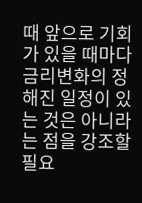때 앞으로 기회가 있을 때마다 금리변화의 정해진 일정이 있는 것은 아니라는 점을 강조할 필요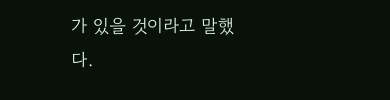가 있을 것이라고 말했다.